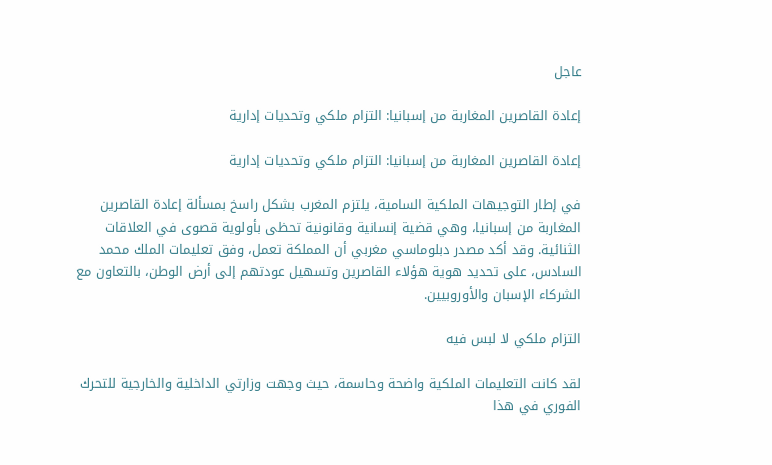عاجل

إعادة القاصرين المغاربة من إسبانيا: التزام ملكي وتحديات إدارية

إعادة القاصرين المغاربة من إسبانيا: التزام ملكي وتحديات إدارية

في إطار التوجيهات الملكية السامية، يلتزم المغرب بشكل راسخ بمسألة إعادة القاصرين المغاربة من إسبانيا، وهي قضية إنسانية وقانونية تحظى بأولوية قصوى في العلاقات الثنائية. وقد أكد مصدر دبلوماسي مغربي أن المملكة تعمل، وفق تعليمات الملك محمد السادس، على تحديد هوية هؤلاء القاصرين وتسهيل عودتهم إلى أرض الوطن، بالتعاون مع الشركاء الإسبان والأوروبيين.

التزام ملكي لا لبس فيه

لقد كانت التعليمات الملكية واضحة وحاسمة، حيث وجهت وزارتي الداخلية والخارجية للتحرك الفوري في هذا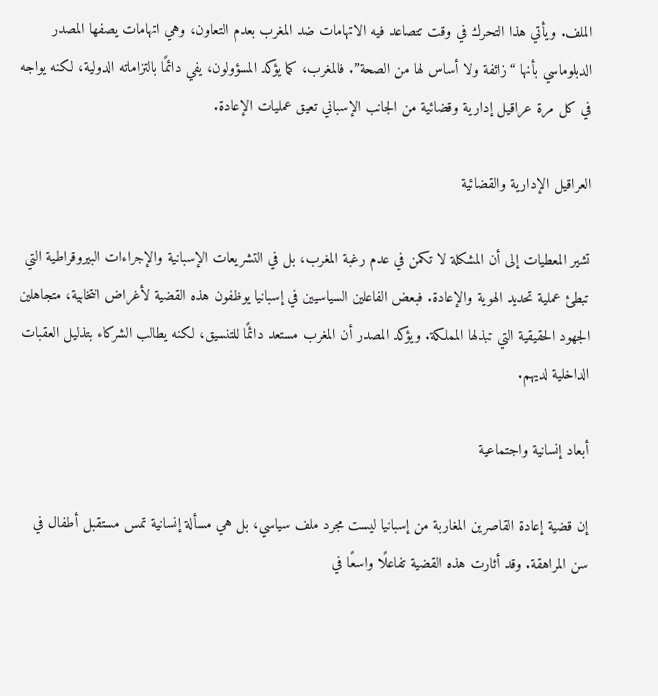الملف. ويأتي هذا التحرك في وقت تتصاعد فيه الاتهامات ضد المغرب بعدم التعاون، وهي اتهامات يصفها المصدر الدبلوماسي بأنها “زائفة ولا أساس لها من الصحة”. فالمغرب، كما يؤكد المسؤولون، يفي دائمًا بالتزاماته الدولية، لكنه يواجه في كل مرة عراقيل إدارية وقضائية من الجانب الإسباني تعيق عمليات الإعادة.

العراقيل الإدارية والقضائية

تشير المعطيات إلى أن المشكلة لا تكمن في عدم رغبة المغرب، بل في التشريعات الإسبانية والإجراءات البيروقراطية التي تبطئ عملية تحديد الهوية والإعادة. فبعض الفاعلين السياسيين في إسبانيا يوظفون هذه القضية لأغراض انتخابية، متجاهلين الجهود الحقيقية التي تبذلها المملكة. ويؤكد المصدر أن المغرب مستعد دائمًا للتنسيق، لكنه يطالب الشركاء بتذليل العقبات الداخلية لديهم.

أبعاد إنسانية واجتماعية

إن قضية إعادة القاصرين المغاربة من إسبانيا ليست مجرد ملف سياسي، بل هي مسألة إنسانية تمس مستقبل أطفال في سن المراهقة. وقد أثارت هذه القضية تفاعلًا واسعًا في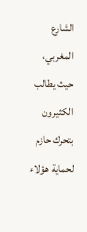الشارع المغربي، حيث يطالب الكثيرون بتحرك حازم لحماية هؤلاء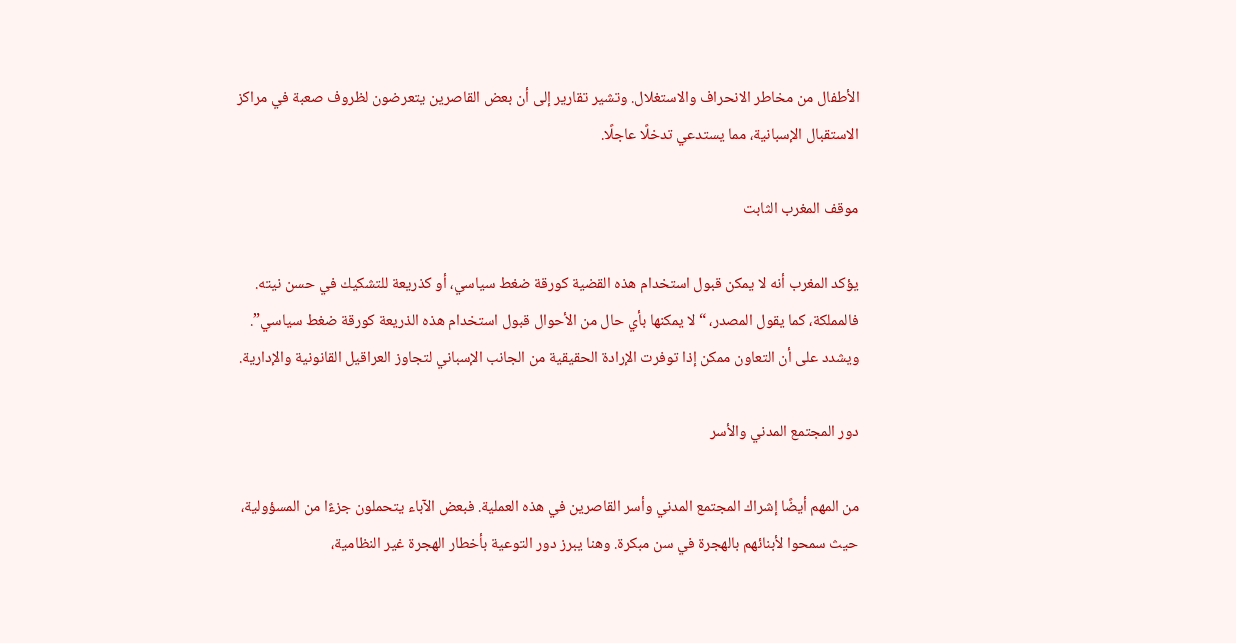الأطفال من مخاطر الانحراف والاستغلال. وتشير تقارير إلى أن بعض القاصرين يتعرضون لظروف صعبة في مراكز الاستقبال الإسبانية، مما يستدعي تدخلًا عاجلًا.

موقف المغرب الثابت

يؤكد المغرب أنه لا يمكن قبول استخدام هذه القضية كورقة ضغط سياسي، أو كذريعة للتشكيك في حسن نيته. فالمملكة، كما يقول المصدر، “لا يمكنها بأي حال من الأحوال قبول استخدام هذه الذريعة كورقة ضغط سياسي”. ويشدد على أن التعاون ممكن إذا توفرت الإرادة الحقيقية من الجانب الإسباني لتجاوز العراقيل القانونية والإدارية.

دور المجتمع المدني والأسر

من المهم أيضًا إشراك المجتمع المدني وأسر القاصرين في هذه العملية. فبعض الآباء يتحملون جزءًا من المسؤولية، حيث سمحوا لأبنائهم بالهجرة في سن مبكرة. وهنا يبرز دور التوعية بأخطار الهجرة غير النظامية،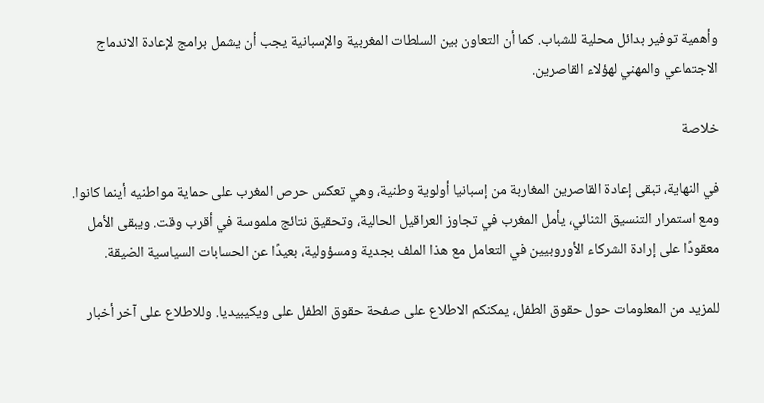وأهمية توفير بدائل محلية للشباب. كما أن التعاون بين السلطات المغربية والإسبانية يجب أن يشمل برامج لإعادة الاندماج الاجتماعي والمهني لهؤلاء القاصرين.

خلاصة

في النهاية، تبقى إعادة القاصرين المغاربة من إسبانيا أولوية وطنية، وهي تعكس حرص المغرب على حماية مواطنيه أينما كانوا. ومع استمرار التنسيق الثنائي، يأمل المغرب في تجاوز العراقيل الحالية، وتحقيق نتائج ملموسة في أقرب وقت. ويبقى الأمل معقودًا على إرادة الشركاء الأوروبيين في التعامل مع هذا الملف بجدية ومسؤولية، بعيدًا عن الحسابات السياسية الضيقة.

للمزيد من المعلومات حول حقوق الطفل، يمكنكم الاطلاع على صفحة حقوق الطفل على ويكيبيديا. وللاطلاع على آخر أخبار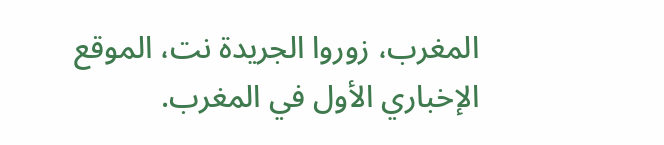المغرب، زوروا الجريدة نت، الموقع الإخباري الأول في المغرب.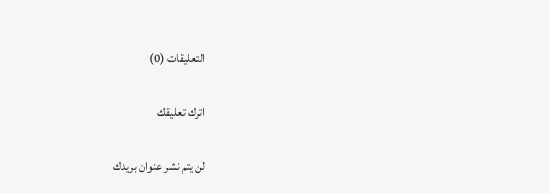التعليقات (0)

اترك تعليقك

لن يتم نشر عنوان بريدك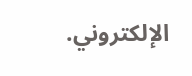الإلكتروني.